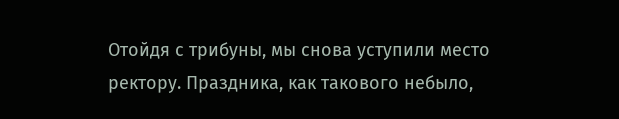Отойдя с трибуны, мы снова уступили место ректору. Праздника, как такового небыло,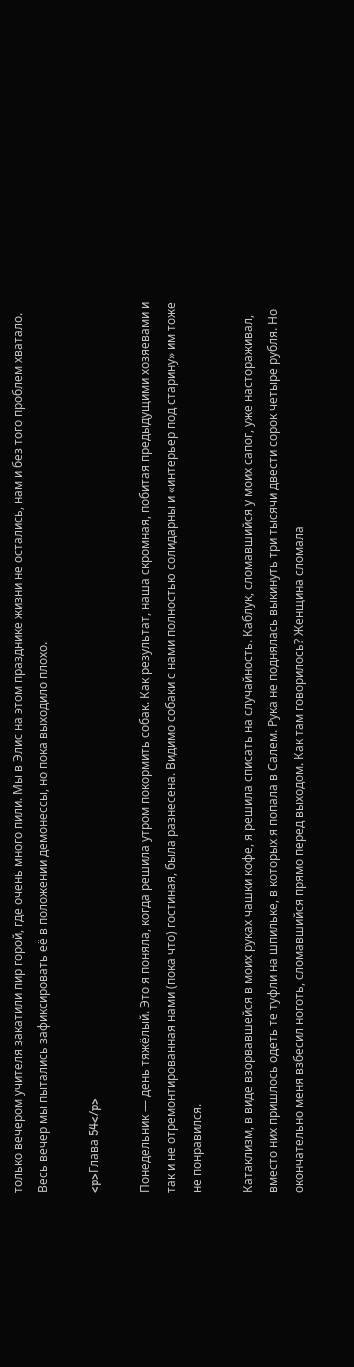только вечером учителя закатили пир горой, где очень много пили. Мы в Элис на этом празднике жизни не остались, нам и без того проблем хватало. Весь вечер мы пытались зафиксировать её в положении демонессы, но пока выходило плохо.

<p>Глава 54</p>

Понедельник — день тяжёлый. Это я поняла, когда решила утром покормить собак. Как результат, наша скромная, побитая предыдущими хозяевами и так и не отремонтированная нами (пока что) гостиная, была разнесена. Видимо собаки с нами полностью солидарны и «интерьер под старину» им тоже не понравился.

Катаклизм, в виде взорвавшейся в моих руках чашки кофе, я решила списать на случайность. Каблук, сломавшийся у моих сапог, уже настораживал, вместо них пришлось одеть те туфли на шпильке, в которых я попала в Салем. Рука не поднялась выкинуть три тысячи двести сорок четыре рубля. Но окончательно меня взбесил ноготь, сломавшийся прямо перед выходом. Как там говорилось? Женщина сломала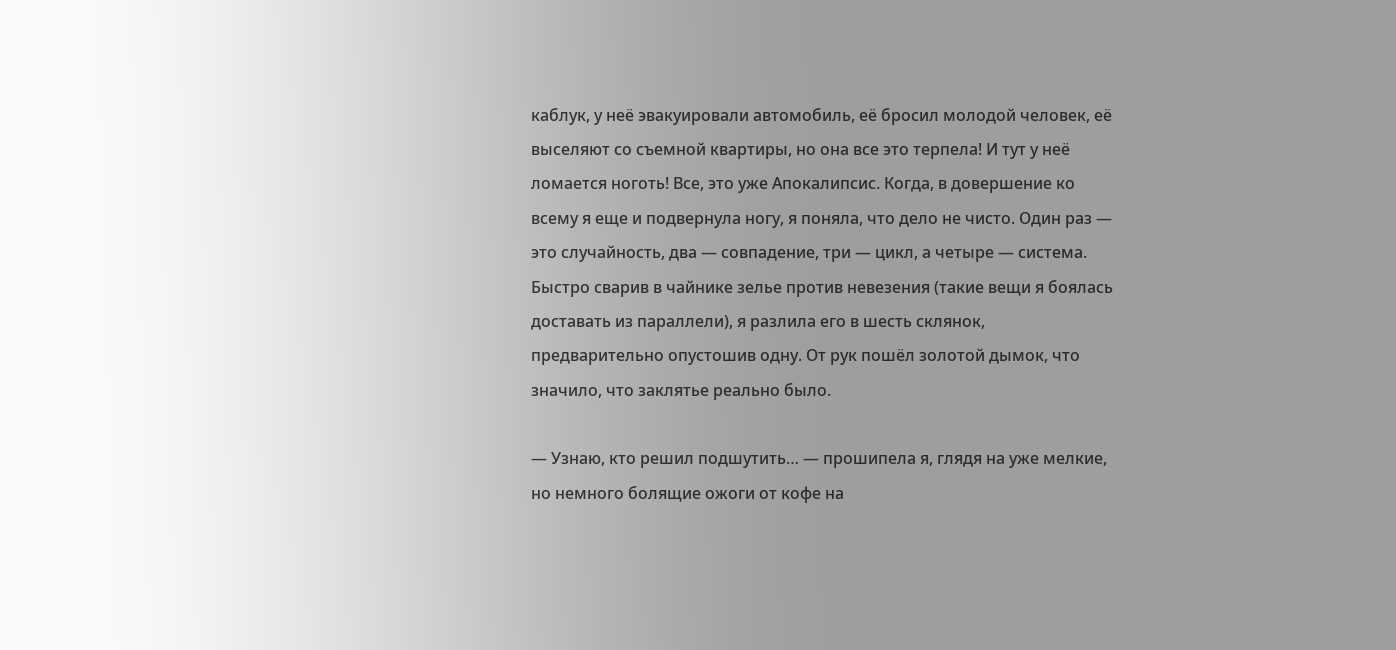каблук, у неё эвакуировали автомобиль, её бросил молодой человек, её выселяют со съемной квартиры, но она все это терпела! И тут у неё ломается ноготь! Все, это уже Апокалипсис. Когда, в довершение ко всему я еще и подвернула ногу, я поняла, что дело не чисто. Один раз — это случайность, два — совпадение, три — цикл, а четыре — система. Быстро сварив в чайнике зелье против невезения (такие вещи я боялась доставать из параллели), я разлила его в шесть склянок, предварительно опустошив одну. От рук пошёл золотой дымок, что значило, что заклятье реально было.

— Узнаю, кто решил подшутить… — прошипела я, глядя на уже мелкие, но немного болящие ожоги от кофе на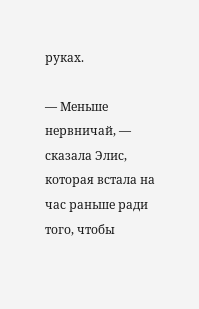руках.

— Меньше нервничай, — сказала Элис, которая встала на час раньше ради того, чтобы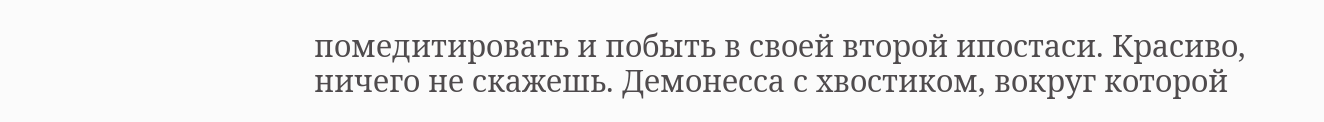помедитировать и побыть в своей второй ипостаси. Красиво, ничего не скажешь. Демонесса с хвостиком, вокруг которой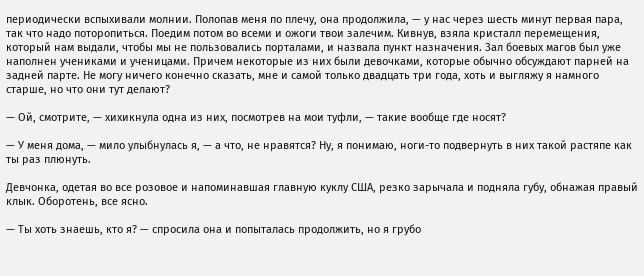периодически вспыхивали молнии. Полопав меня по плечу, она продолжила, — у нас через шесть минут первая пара, так что надо поторопиться. Поедим потом во всеми и ожоги твои залечим. Кивнув, взяла кристалл перемещения, который нам выдали, чтобы мы не пользовались порталами, и назвала пункт назначения. Зал боевых магов был уже наполнен учениками и ученицами. Причем некоторые из них были девочками, которые обычно обсуждают парней на задней парте. Не могу ничего конечно сказать, мне и самой только двадцать три года, хоть и выгляжу я намного старше, но что они тут делают?

— Ой, смотрите, — хихикнула одна из них, посмотрев на мои туфли, — такие вообще где носят?

— У меня дома, — мило улыбнулась я, — а что, не нравятся? Ну, я понимаю, ноги-то подвернуть в них такой растяпе как ты раз плюнуть.

Девчонка, одетая во все розовое и напоминавшая главную куклу США, резко зарычала и подняла губу, обнажая правый клык. Оборотень, все ясно.

— Ты хоть знаешь, кто я? — спросила она и попыталась продолжить, но я грубо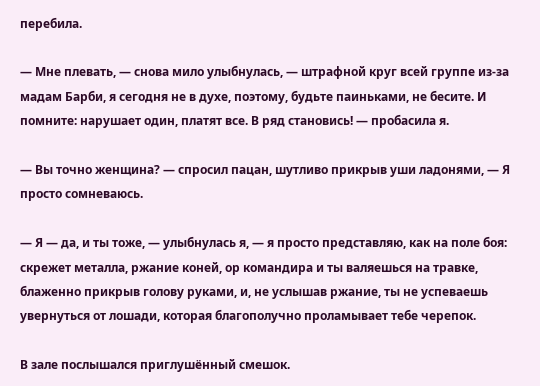перебила.

— Мне плевать, — снова мило улыбнулась, — штрафной круг всей группе из-за мадам Барби, я сегодня не в духе, поэтому, будьте паиньками, не бесите. И помните: нарушает один, платят все. В ряд становись! — пробасила я.

— Вы точно женщина? — спросил пацан, шутливо прикрыв уши ладонями, — Я просто сомневаюсь.

— Я — да, и ты тоже, — улыбнулась я, — я просто представляю, как на поле боя: скрежет металла, ржание коней, ор командира и ты валяешься на травке, блаженно прикрыв голову руками, и, не услышав ржание, ты не успеваешь увернуться от лошади, которая благополучно проламывает тебе черепок.

В зале послышался приглушённый смешок.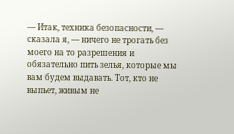— Итак, техника безопасности, — сказала я, — ничего не трогать без моего на то разрешения и обязательно пить зелья, которые мы вам будем выдавать. Тот, кто не выпьет, живым не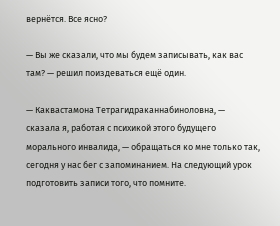вернётся. Все ясно?

— Вы же сказали, что мы будем записывать, как вас там? — решил поиздеваться ещё один.

— Каквастамона Тетрагидраканнабиноловна, — сказала я, работая с психикой этого будущего морального инвалида, — обращаться ко мне только так, сегодня у нас бег с запоминанием. На следующий урок подготовить записи того, что помните.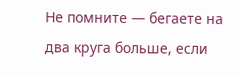Не помните — бегаете на два круга больше, если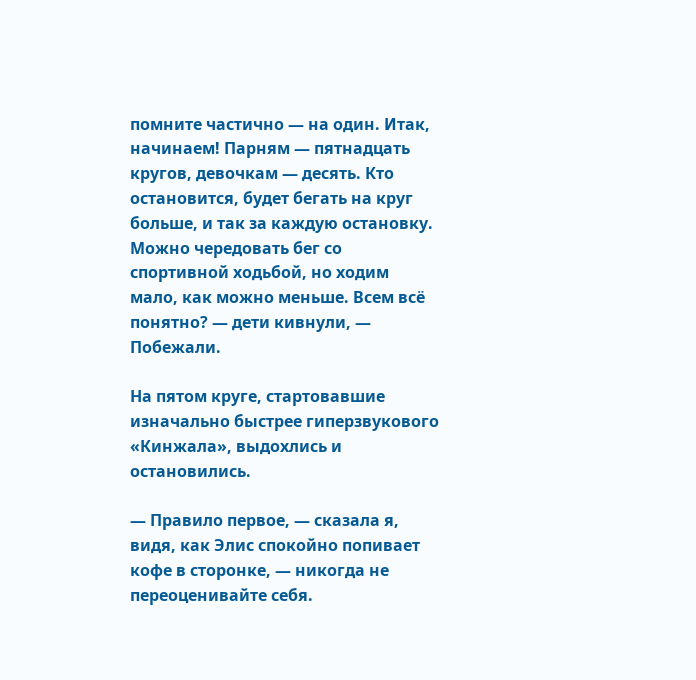помните частично — на один. Итак, начинаем! Парням — пятнадцать кругов, девочкам — десять. Кто остановится, будет бегать на круг больше, и так за каждую остановку. Можно чередовать бег со спортивной ходьбой, но ходим мало, как можно меньше. Всем всё понятно? — дети кивнули, — Побежали.

На пятом круге, стартовавшие изначально быстрее гиперзвукового «Кинжала», выдохлись и остановились.

— Правило первое, — сказала я, видя, как Элис спокойно попивает кофе в сторонке, — никогда не переоценивайте себя.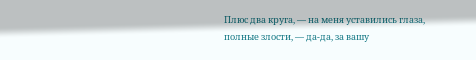Плюс два круга, — на меня уставились глаза, полные злости, — да-да, за вашу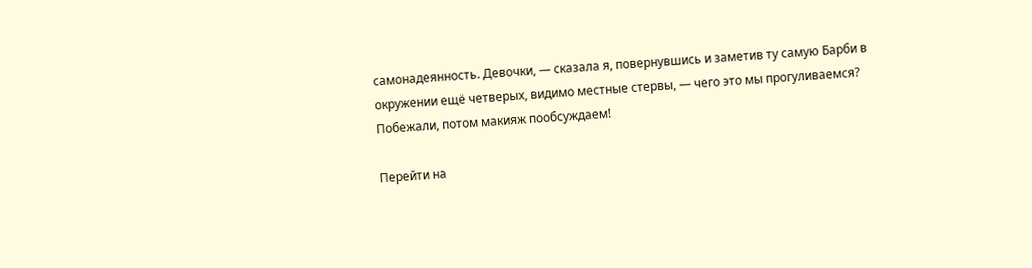самонадеянность. Девочки, — сказала я, повернувшись и заметив ту самую Барби в окружении ещё четверых, видимо местные стервы, — чего это мы прогуливаемся? Побежали, потом макияж пообсуждаем!

Перейти на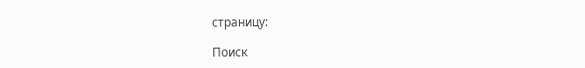страницу:

Поиск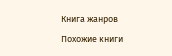Книга жанров

Похожие книги